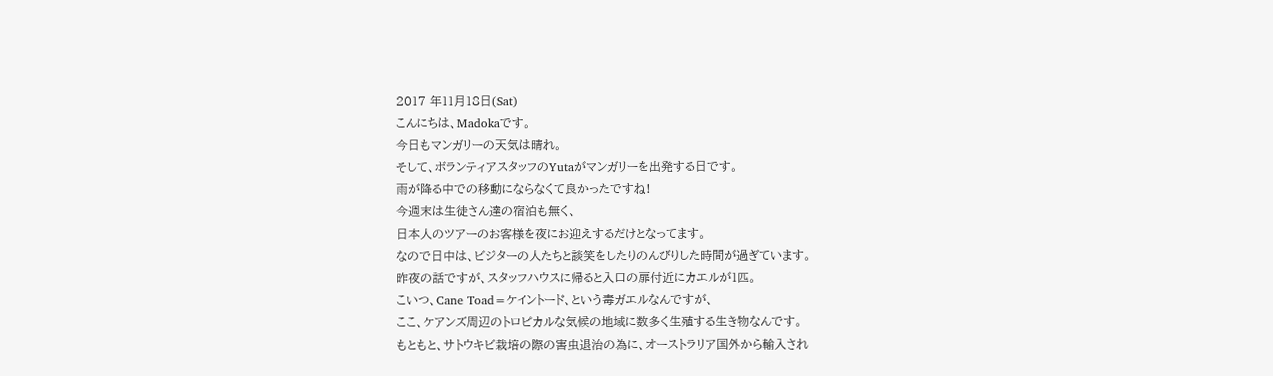2017 年11月18日(Sat)
こんにちは、Madokaです。
今日もマンガリーの天気は晴れ。
そして、ボランティアスタッフのYutaがマンガリーを出発する日です。
雨が降る中での移動にならなくて良かったですね!
今週末は生徒さん達の宿泊も無く、
日本人のツアーのお客様を夜にお迎えするだけとなってます。
なので日中は、ビジターの人たちと談笑をしたりのんびりした時間が過ぎています。
昨夜の話ですが、スタッフハウスに帰ると入口の扉付近にカエルが1匹。
こいつ、Cane Toad=ケイントード、という毒ガエルなんですが、
ここ、ケアンズ周辺のトロピカルな気候の地域に数多く生殖する生き物なんです。
もともと、サトウキビ栽培の際の害虫退治の為に、オーストラリア国外から輸入され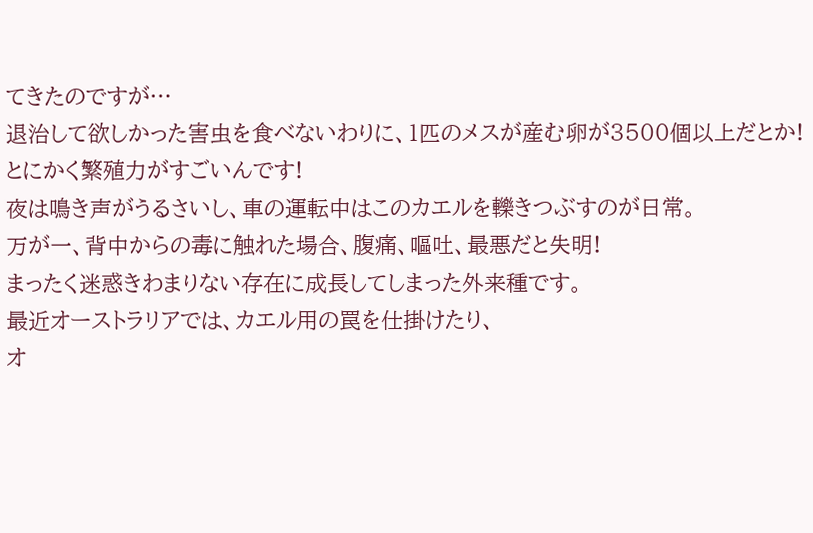てきたのですが…
退治して欲しかった害虫を食べないわりに、1匹のメスが産む卵が3500個以上だとか!
とにかく繁殖力がすごいんです!
夜は鳴き声がうるさいし、車の運転中はこのカエルを轢きつぶすのが日常。
万が一、背中からの毒に触れた場合、腹痛、嘔吐、最悪だと失明!
まったく迷惑きわまりない存在に成長してしまった外来種です。
最近オーストラリアでは、カエル用の罠を仕掛けたり、
オ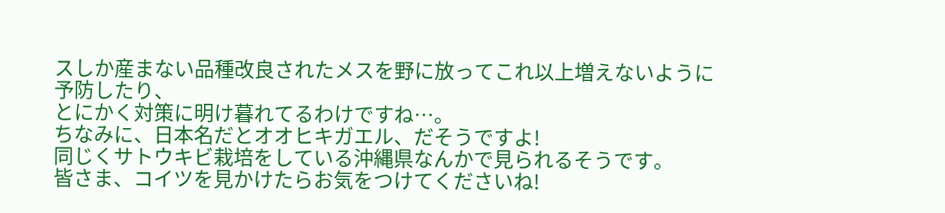スしか産まない品種改良されたメスを野に放ってこれ以上増えないように予防したり、
とにかく対策に明け暮れてるわけですね…。
ちなみに、日本名だとオオヒキガエル、だそうですよ!
同じくサトウキビ栽培をしている沖縄県なんかで見られるそうです。
皆さま、コイツを見かけたらお気をつけてくださいね!